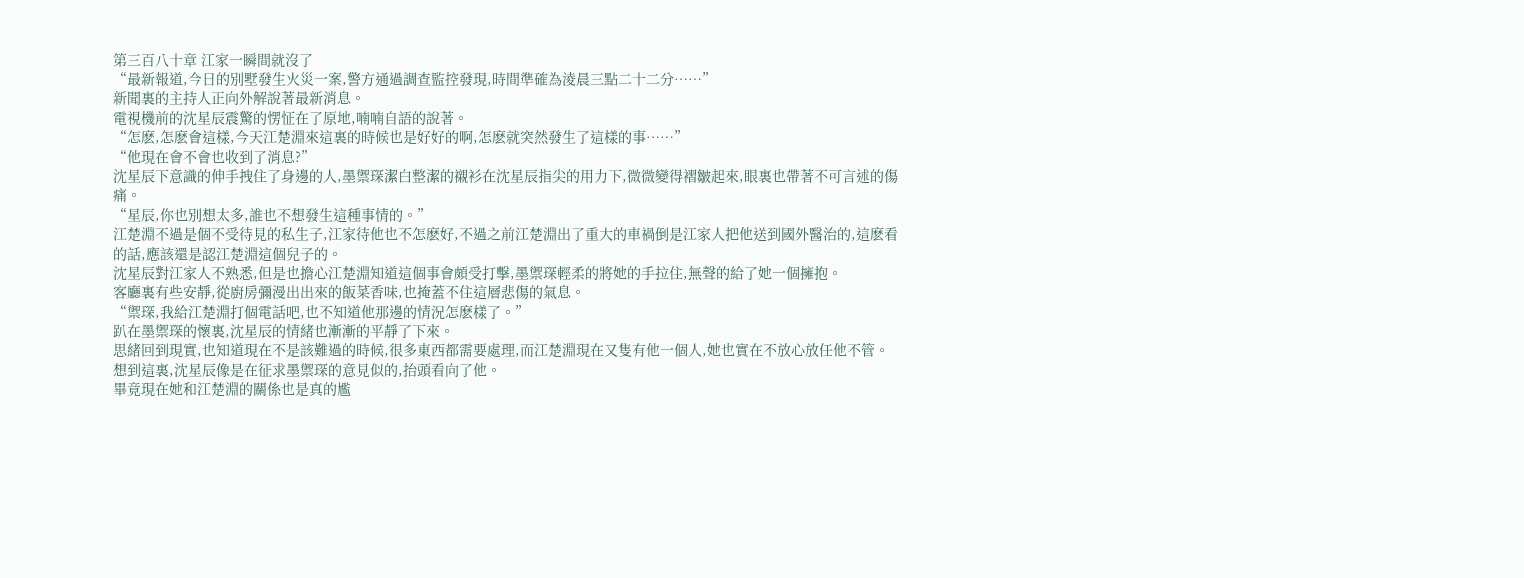第三百八十章 江家一瞬間就沒了
“最新報道,今日的別墅發生火災一案,警方通過調查監控發現,時間準確為淩晨三點二十二分……”
新聞裏的主持人正向外解說著最新消息。
電視機前的沈星辰震驚的愣怔在了原地,喃喃自語的說著。
“怎麽,怎麽會這樣,今天江楚淵來這裏的時候也是好好的啊,怎麽就突然發生了這樣的事……”
“他現在會不會也收到了消息?”
沈星辰下意識的伸手拽住了身邊的人,墨禦琛潔白整潔的襯衫在沈星辰指尖的用力下,微微變得褶皺起來,眼裏也帶著不可言述的傷痛。
“星辰,你也別想太多,誰也不想發生這種事情的。”
江楚淵不過是個不受待見的私生子,江家待他也不怎麽好,不過之前江楚淵出了重大的車禍倒是江家人把他送到國外醫治的,這麽看的話,應該還是認江楚淵這個兒子的。
沈星辰對江家人不熟悉,但是也擔心江楚淵知道這個事會頗受打擊,墨禦琛輕柔的將她的手拉住,無聲的給了她一個擁抱。
客廳裏有些安靜,從廚房彌漫出出來的飯菜香味,也掩蓋不住這層悲傷的氣息。
“禦琛,我給江楚淵打個電話吧,也不知道他那邊的情況怎麽樣了。”
趴在墨禦琛的懷裏,沈星辰的情緒也漸漸的平靜了下來。
思緒回到現實,也知道現在不是該難過的時候,很多東西都需要處理,而江楚淵現在又隻有他一個人,她也實在不放心放任他不管。
想到這裏,沈星辰像是在征求墨禦琛的意見似的,抬頭看向了他。
畢竟現在她和江楚淵的關係也是真的尷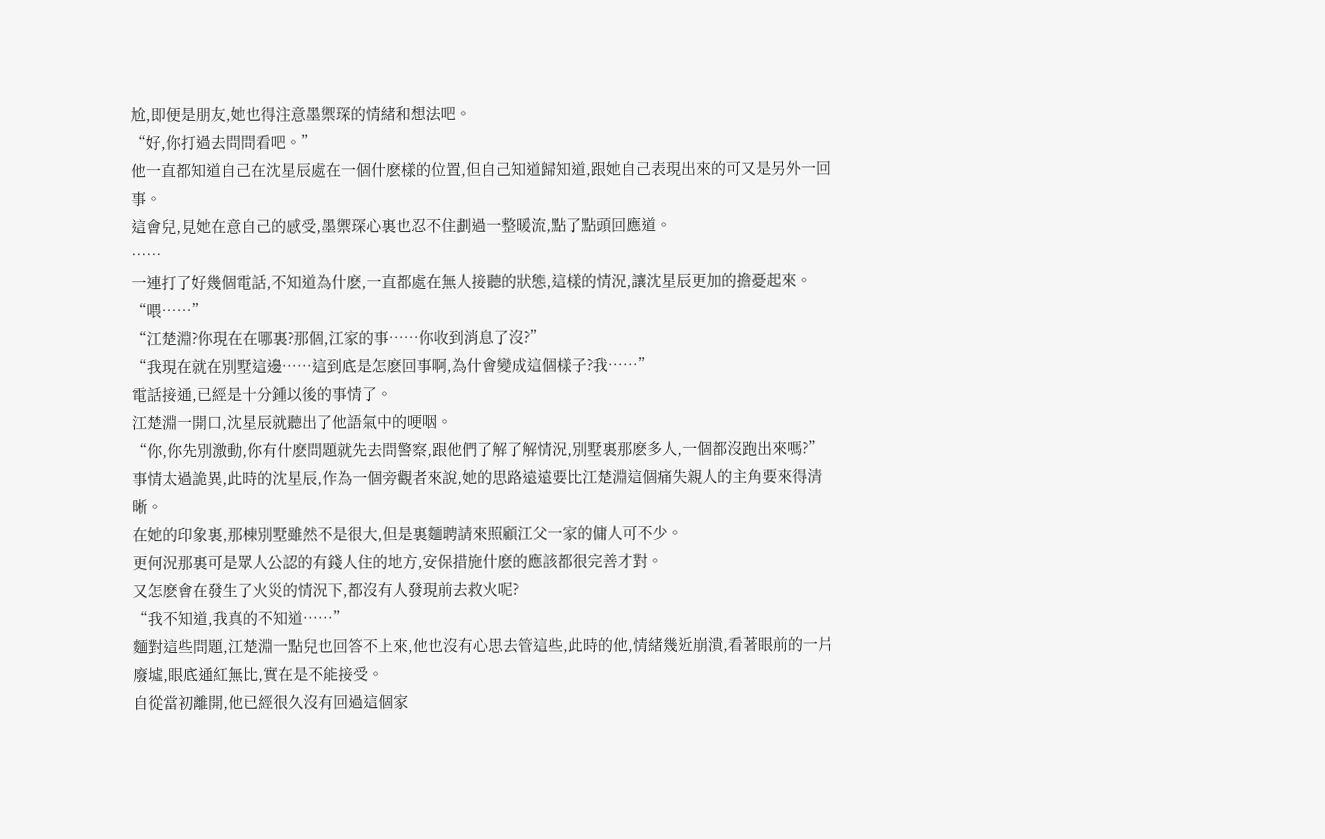尬,即便是朋友,她也得注意墨禦琛的情緒和想法吧。
“好,你打過去問問看吧。”
他一直都知道自己在沈星辰處在一個什麽樣的位置,但自己知道歸知道,跟她自己表現出來的可又是另外一回事。
這會兒,見她在意自己的感受,墨禦琛心裏也忍不住劃過一整暖流,點了點頭回應道。
……
一連打了好幾個電話,不知道為什麽,一直都處在無人接聽的狀態,這樣的情況,讓沈星辰更加的擔憂起來。
“喂……”
“江楚淵?你現在在哪裏?那個,江家的事……你收到消息了沒?”
“我現在就在別墅這邊……這到底是怎麽回事啊,為什會變成這個樣子?我……”
電話接通,已經是十分鍾以後的事情了。
江楚淵一開口,沈星辰就聽出了他語氣中的哽咽。
“你,你先別激動,你有什麽問題就先去問警察,跟他們了解了解情況,別墅裏那麽多人,一個都沒跑出來嗎?”
事情太過詭異,此時的沈星辰,作為一個旁觀者來說,她的思路遠遠要比江楚淵這個痛失親人的主角要來得清晰。
在她的印象裏,那棟別墅雖然不是很大,但是裏麵聘請來照顧江父一家的傭人可不少。
更何況那裏可是眾人公認的有錢人住的地方,安保措施什麽的應該都很完善才對。
又怎麽會在發生了火災的情況下,都沒有人發現前去救火呢?
“我不知道,我真的不知道……”
麵對這些問題,江楚淵一點兒也回答不上來,他也沒有心思去管這些,此時的他,情緒幾近崩潰,看著眼前的一片廢墟,眼底通紅無比,實在是不能接受。
自從當初離開,他已經很久沒有回過這個家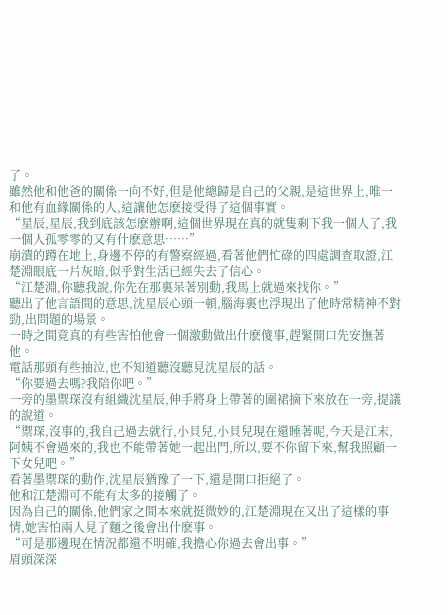了。
雖然他和他爸的關係一向不好,但是他總歸是自己的父親,是這世界上,唯一和他有血緣關係的人,這讓他怎麽接受得了這個事實。
“星辰,星辰,我到底該怎麽辦啊,這個世界現在真的就隻剩下我一個人了,我一個人孤零零的又有什麽意思……”
崩潰的蹲在地上,身邊不停的有警察經過,看著他們忙碌的四處調查取證,江楚淵眼底一片灰暗,似乎對生活已經失去了信心。
“江楚淵,你聽我說,你先在那裏呆著別動,我馬上就過來找你。”
聽出了他言語間的意思,沈星辰心頭一頓,腦海裏也浮現出了他時常精神不對勁,出問題的場景。
一時之間竟真的有些害怕他會一個激動做出什麽傻事,趕緊開口先安撫著他。
電話那頭有些抽泣,也不知道聽沒聽見沈星辰的話。
“你要過去嗎?我陪你吧。”
一旁的墨禦琛沒有組織沈星辰,伸手將身上帶著的圍裙摘下來放在一旁,提議的說道。
“禦琛,沒事的,我自己過去就行,小貝兒,小貝兒現在還睡著呢,今天是江末,阿姨不會過來的,我也不能帶著她一起出門,所以,要不你留下來,幫我照顧一下女兒吧。”
看著墨禦琛的動作,沈星辰猶豫了一下,還是開口拒絕了。
他和江楚淵可不能有太多的接觸了。
因為自己的關係,他們家之間本來就挺微妙的,江楚淵現在又出了這樣的事情,她害怕兩人見了麵之後會出什麽事。
“可是那邊現在情況都還不明確,我擔心你過去會出事。”
眉頭深深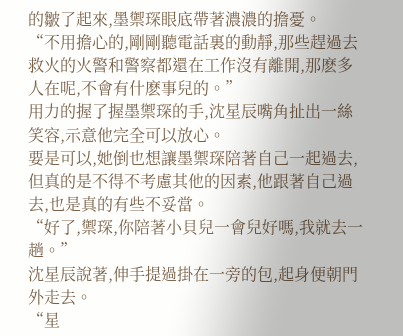的皺了起來,墨禦琛眼底帶著濃濃的擔憂。
“不用擔心的,剛剛聽電話裏的動靜,那些趕過去救火的火警和警察都還在工作沒有離開,那麽多人在呢,不會有什麽事兒的。”
用力的握了握墨禦琛的手,沈星辰嘴角扯出一絲笑容,示意他完全可以放心。
要是可以,她倒也想讓墨禦琛陪著自己一起過去,但真的是不得不考慮其他的因素,他跟著自己過去,也是真的有些不妥當。
“好了,禦琛,你陪著小貝兒一會兒好嗎,我就去一趟。”
沈星辰說著,伸手提過掛在一旁的包,起身便朝門外走去。
“星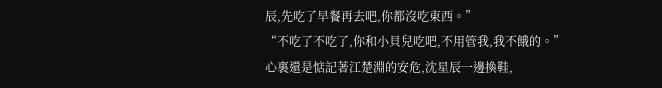辰,先吃了早餐再去吧,你都沒吃東西。”
“不吃了不吃了,你和小貝兒吃吧,不用管我,我不餓的。”
心裏還是惦記著江楚淵的安危,沈星辰一邊換鞋,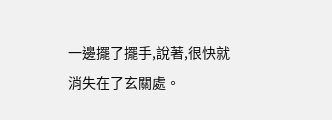一邊擺了擺手,說著,很快就消失在了玄關處。